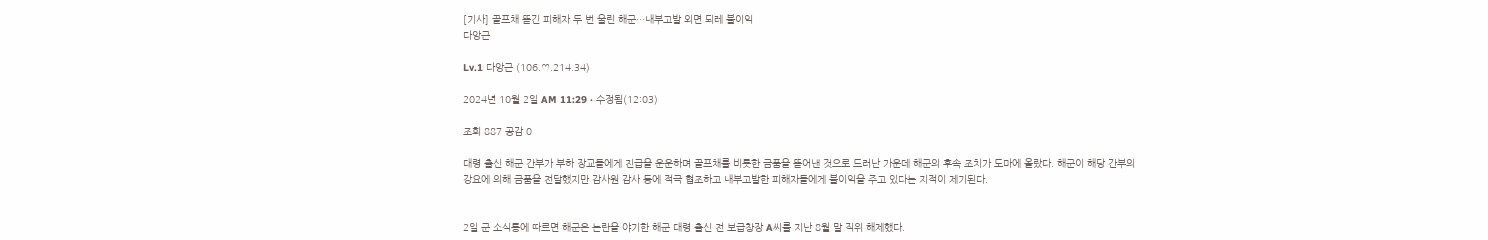[기사] 골프채 뜯긴 피해자 두 번 울린 해군…내부고발 외면 되레 불이익
다앙근

Lv.1 다앙근 (106.♡.214.34)

2024년 10월 2일 AM 11:29 · 수정됨(12:03)

조회 887 공감 0

대령 출신 해군 간부가 부하 장교들에게 진급을 운운하며 골프채를 비롯한 금품을 뜯어낸 것으로 드러난 가운데 해군의 후속 조치가 도마에 올랐다. 해군이 해당 간부의 강요에 의해 금품을 전달했지만 감사원 감사 등에 적극 협조하고 내부고발한 피해자들에게 불이익을 주고 있다는 지적이 제기된다.


2일 군 소식통에 따르면 해군은 논란을 야기한 해군 대령 출신 전 보급창장 A씨를 지난 8월 말 직위 해제했다.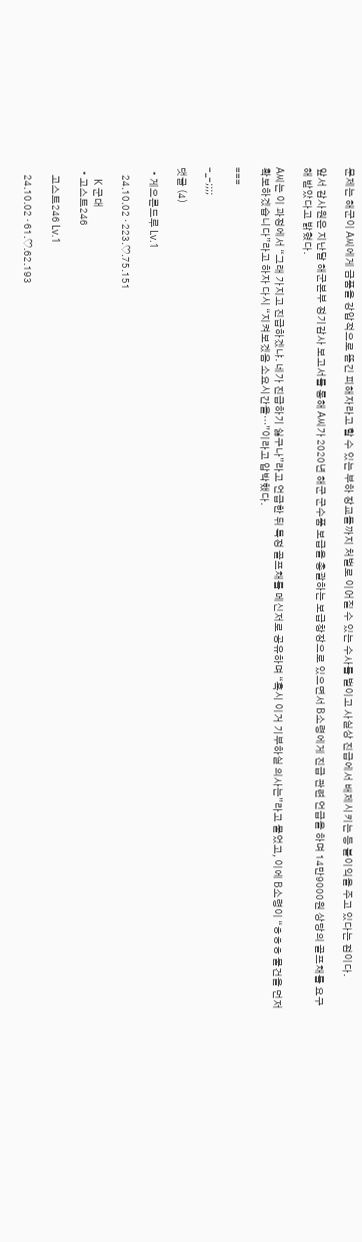문제는 해군이 A씨에게 금품을 강압적으로 뜯긴 피해자라고 할 수 있는 부하 장교들까지 처벌로 이어질 수 있는 수사를 벌이고 사실상 진급에서 배제시키는 등 불이익을 주고 있다는 점이다.

앞서 감사원은 지난달 해군본부 정기감사 보고서를 통해 A씨가 2020년 해군 군수품 보급을 총괄하는 보급창장으로 있으면서 B소령에게 진급 관련 언급을 하며 14만9000원 상당의 골프채를 요구해 받았다고 밝혔다.

A씨는 이 과정에서 “그래 가지고 진급하겠냐. 네가 진급하기 싫구나”라고 언급한 뒤 특정 골프채를 메신저로 공유하며 “혹시 이거 기부하실 의사는”라고 물었고, 이에 B소령이 “ㅎㅎㅎ 물건을 먼저 확보하겠습니다”라고 하자 다시 “지켜보겠음 소요시간을…”이라고 압박했다.

===

-_-;;;;

댓글 (4)

  • 게으른드루 Lv.1

    24.10.02 · 223.♡.75.151

    K 군대
  • 고스트246

    고스트246 Lv.1

    24.10.02 · 61.♡.62.193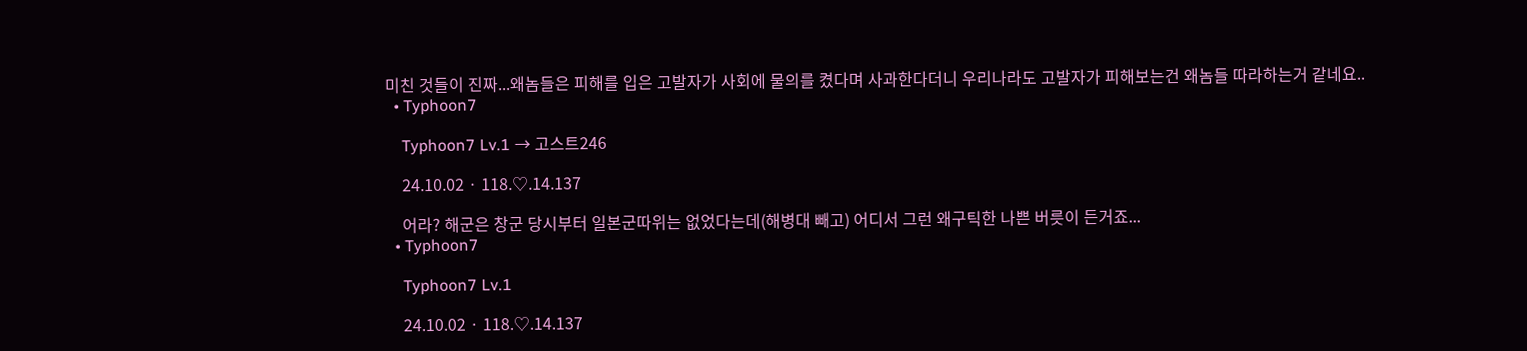미친 것들이 진짜...왜놈들은 피해를 입은 고발자가 사회에 물의를 켰다며 사과한다더니 우리나라도 고발자가 피해보는건 왜놈들 따라하는거 같네요..
  • Typhoon7

    Typhoon7 Lv.1 → 고스트246

    24.10.02 · 118.♡.14.137

    어라? 해군은 창군 당시부터 일본군따위는 없었다는데(해병대 빼고) 어디서 그런 왜구틱한 나쁜 버릇이 든거죠...
  • Typhoon7

    Typhoon7 Lv.1

    24.10.02 · 118.♡.14.137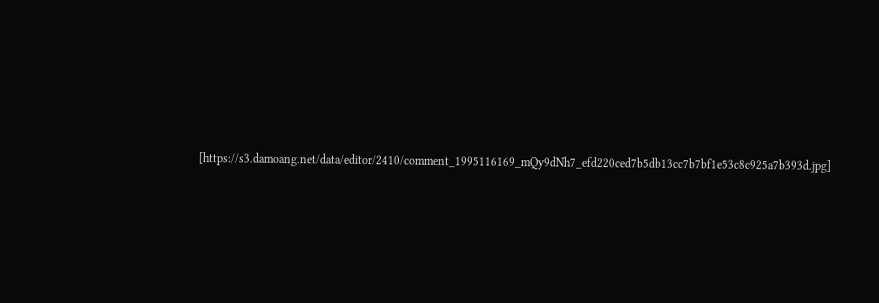[https://s3.damoang.net/data/editor/2410/comment_1995116169_mQy9dNh7_efd220ced7b5db13cc7b7bf1e53c8c925a7b393d.jpg]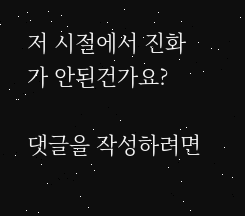저 시절에서 진화가 안된건가요?

댓글을 작성하려면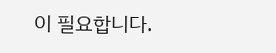이 필요합니다.